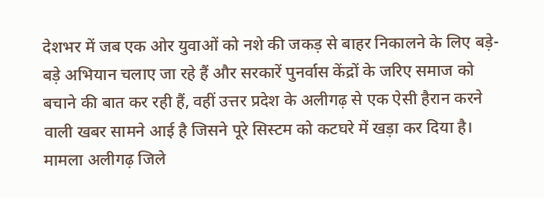देशभर में जब एक ओर युवाओं को नशे की जकड़ से बाहर निकालने के लिए बड़े-बड़े अभियान चलाए जा रहे हैं और सरकारें पुनर्वास केंद्रों के जरिए समाज को बचाने की बात कर रही हैं, वहीं उत्तर प्रदेश के अलीगढ़ से एक ऐसी हैरान करने वाली खबर सामने आई है जिसने पूरे सिस्टम को कटघरे में खड़ा कर दिया है। मामला अलीगढ़ जिले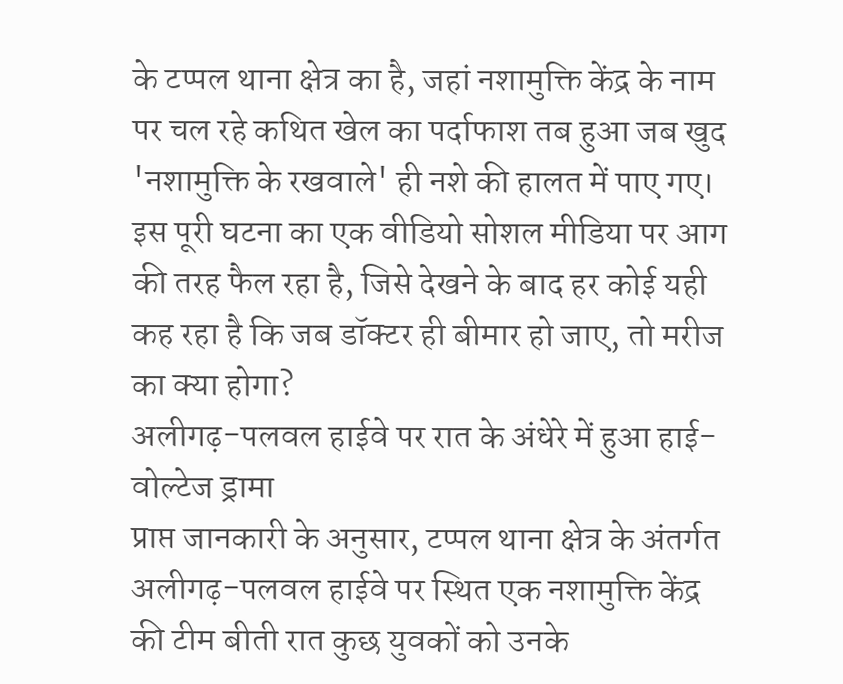के टप्पल थाना क्षेत्र का है, जहां नशामुक्ति केंद्र के नाम पर चल रहे कथित खेल का पर्दाफाश तब हुआ जब खुद 'नशामुक्ति के रखवाले' ही नशे की हालत में पाए गए। इस पूरी घटना का एक वीडियो सोशल मीडिया पर आग की तरह फैल रहा है, जिसे देखने के बाद हर कोई यही कह रहा है कि जब डॉक्टर ही बीमार हो जाए, तो मरीज का क्या होगा?
अलीगढ़-पलवल हाईवे पर रात के अंधेरे में हुआ हाई-वोल्टेज ड्रामा
प्राप्त जानकारी के अनुसार, टप्पल थाना क्षेत्र के अंतर्गत अलीगढ़-पलवल हाईवे पर स्थित एक नशामुक्ति केंद्र की टीम बीती रात कुछ युवकों को उनके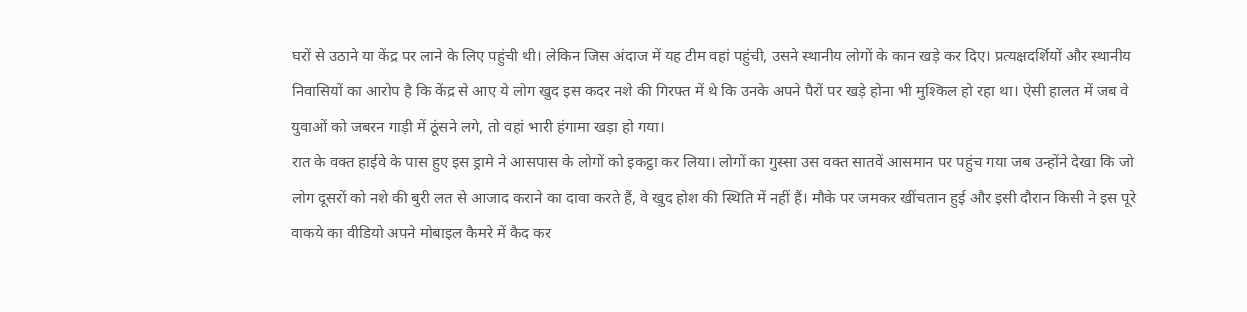घरों से उठाने या केंद्र पर लाने के लिए पहुंची थी। लेकिन जिस अंदाज में यह टीम वहां पहुंची, उसने स्थानीय लोगों के कान खड़े कर दिए। प्रत्यक्षदर्शियों और स्थानीय निवासियों का आरोप है कि केंद्र से आए ये लोग खुद इस कदर नशे की गिरफ्त में थे कि उनके अपने पैरों पर खड़े होना भी मुश्किल हो रहा था। ऐसी हालत में जब वे युवाओं को जबरन गाड़ी में ठूंसने लगे, तो वहां भारी हंगामा खड़ा हो गया।
रात के वक्त हाईवे के पास हुए इस ड्रामे ने आसपास के लोगों को इकट्ठा कर लिया। लोगों का गुस्सा उस वक्त सातवें आसमान पर पहुंच गया जब उन्होंने देखा कि जो लोग दूसरों को नशे की बुरी लत से आजाद कराने का दावा करते हैं, वे खुद होश की स्थिति में नहीं हैं। मौके पर जमकर खींचतान हुई और इसी दौरान किसी ने इस पूरे वाकये का वीडियो अपने मोबाइल कैमरे में कैद कर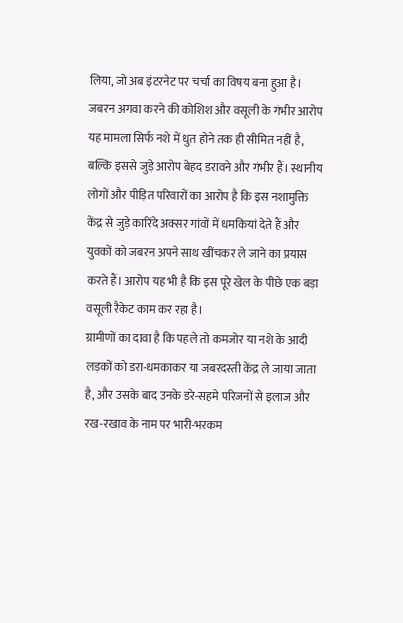लिया, जो अब इंटरनेट पर चर्चा का विषय बना हुआ है।
जबरन अगवा करने की कोशिश और वसूली के गंभीर आरोप
यह मामला सिर्फ नशे में धुत होने तक ही सीमित नहीं है, बल्कि इससे जुड़े आरोप बेहद डरावने और गंभीर हैं। स्थानीय लोगों और पीड़ित परिवारों का आरोप है कि इस नशामुक्ति केंद्र से जुड़े कारिंदे अक्सर गांवों में धमकियां देते हैं और युवकों को जबरन अपने साथ खींचकर ले जाने का प्रयास करते हैं। आरोप यह भी है कि इस पूरे खेल के पीछे एक बड़ा वसूली रैकेट काम कर रहा है।
ग्रामीणों का दावा है कि पहले तो कमजोर या नशे के आदी लड़कों को डरा-धमकाकर या जबरदस्ती केंद्र ले जाया जाता है, और उसके बाद उनके डरे-सहमे परिजनों से इलाज और रख-रखाव के नाम पर भारी-भरकम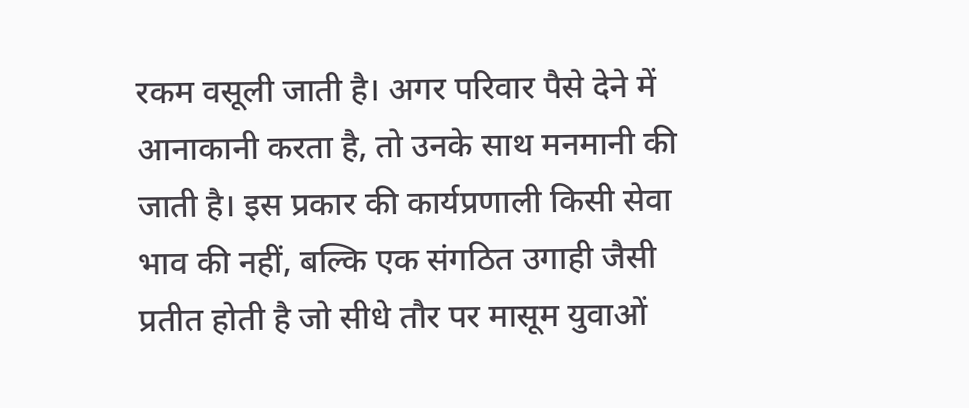रकम वसूली जाती है। अगर परिवार पैसे देने में आनाकानी करता है, तो उनके साथ मनमानी की जाती है। इस प्रकार की कार्यप्रणाली किसी सेवा भाव की नहीं, बल्कि एक संगठित उगाही जैसी प्रतीत होती है जो सीधे तौर पर मासूम युवाओं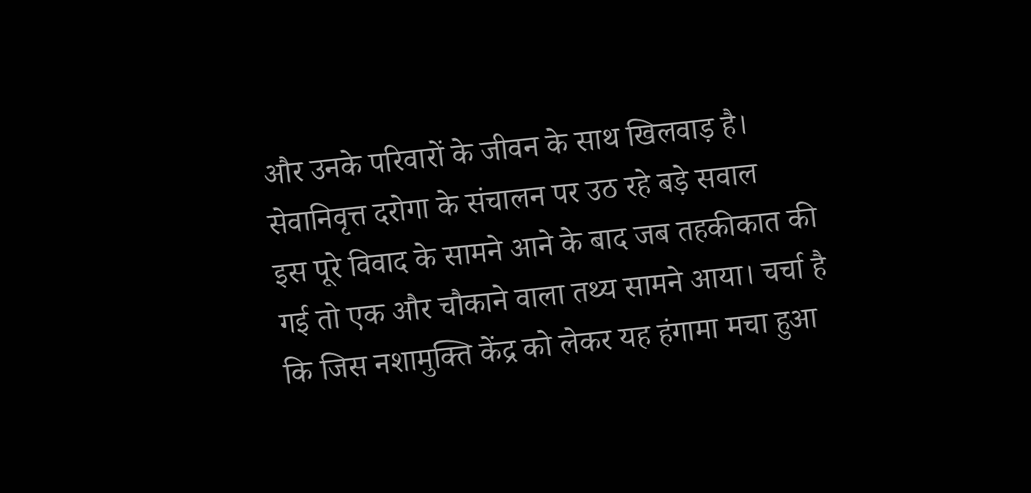और उनके परिवारों के जीवन के साथ खिलवाड़ है।
सेवानिवृत्त दरोगा के संचालन पर उठ रहे बड़े सवाल
इस पूरे विवाद के सामने आने के बाद जब तहकीकात की गई तो एक और चौकाने वाला तथ्य सामने आया। चर्चा है कि जिस नशामुक्ति केंद्र को लेकर यह हंगामा मचा हुआ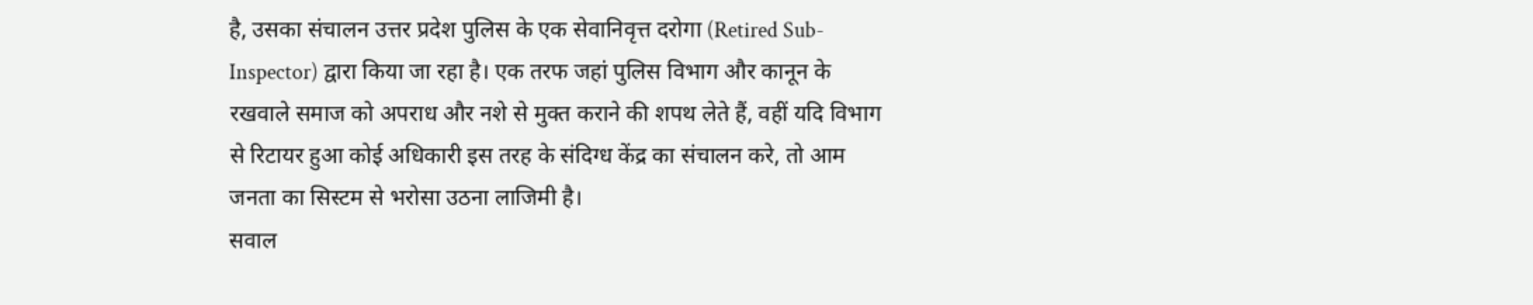है, उसका संचालन उत्तर प्रदेश पुलिस के एक सेवानिवृत्त दरोगा (Retired Sub-Inspector) द्वारा किया जा रहा है। एक तरफ जहां पुलिस विभाग और कानून के रखवाले समाज को अपराध और नशे से मुक्त कराने की शपथ लेते हैं, वहीं यदि विभाग से रिटायर हुआ कोई अधिकारी इस तरह के संदिग्ध केंद्र का संचालन करे, तो आम जनता का सिस्टम से भरोसा उठना लाजिमी है।
सवाल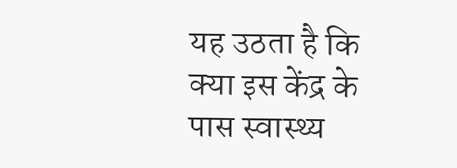यह उठता है कि क्या इस केंद्र के पास स्वास्थ्य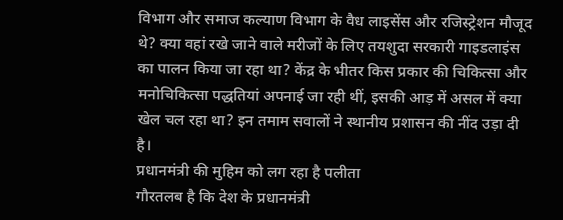विभाग और समाज कल्याण विभाग के वैध लाइसेंस और रजिस्ट्रेशन मौजूद थे? क्या वहां रखे जाने वाले मरीजों के लिए तयशुदा सरकारी गाइडलाइंस का पालन किया जा रहा था? केंद्र के भीतर किस प्रकार की चिकित्सा और मनोचिकित्सा पद्धतियां अपनाई जा रही थीं, इसकी आड़ में असल में क्या खेल चल रहा था? इन तमाम सवालों ने स्थानीय प्रशासन की नींद उड़ा दी है।
प्रधानमंत्री की मुहिम को लग रहा है पलीता
गौरतलब है कि देश के प्रधानमंत्री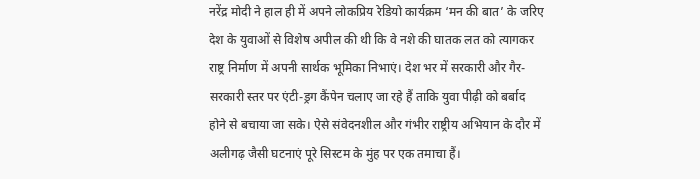नरेंद्र मोदी ने हाल ही में अपने लोकप्रिय रेडियो कार्यक्रम ‘मन की बात’ के जरिए देश के युवाओं से विशेष अपील की थी कि वे नशे की घातक लत को त्यागकर राष्ट्र निर्माण में अपनी सार्थक भूमिका निभाएं। देश भर में सरकारी और गैर-सरकारी स्तर पर एंटी-ड्रग कैंपेन चलाए जा रहे हैं ताकि युवा पीढ़ी को बर्बाद होने से बचाया जा सके। ऐसे संवेदनशील और गंभीर राष्ट्रीय अभियान के दौर में अलीगढ़ जैसी घटनाएं पूरे सिस्टम के मुंह पर एक तमाचा हैं।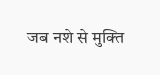जब नशे से मुक्ति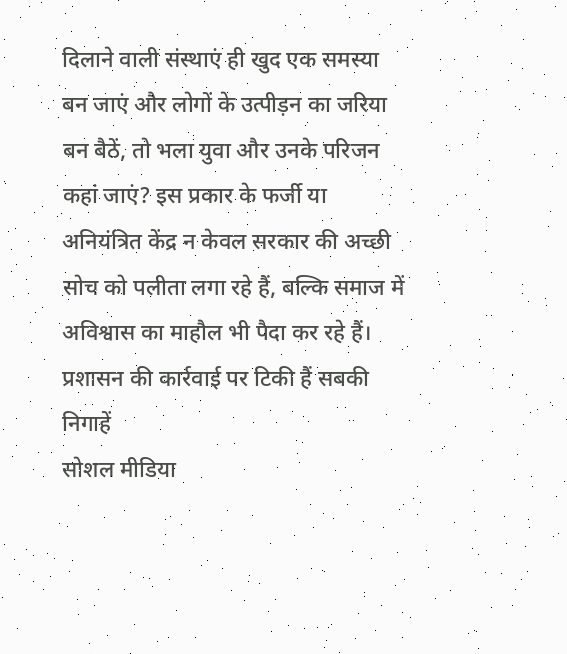दिलाने वाली संस्थाएं ही खुद एक समस्या बन जाएं और लोगों के उत्पीड़न का जरिया बन बैठें, तो भला युवा और उनके परिजन कहां जाएं? इस प्रकार के फर्जी या अनियंत्रित केंद्र न केवल सरकार की अच्छी सोच को पलीता लगा रहे हैं, बल्कि समाज में अविश्वास का माहौल भी पैदा कर रहे हैं।
प्रशासन की कार्रवाई पर टिकी हैं सबकी निगाहें
सोशल मीडिया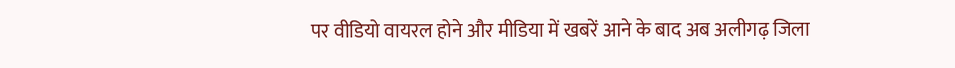पर वीडियो वायरल होने और मीडिया में खबरें आने के बाद अब अलीगढ़ जिला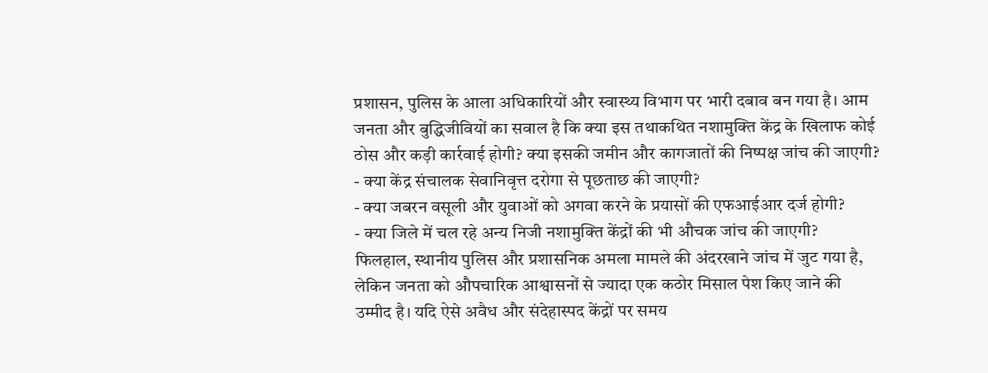प्रशासन, पुलिस के आला अधिकारियों और स्वास्थ्य विभाग पर भारी दबाव बन गया है। आम जनता और बुद्धिजीवियों का सवाल है कि क्या इस तथाकथित नशामुक्ति केंद्र के खिलाफ कोई ठोस और कड़ी कार्रवाई होगी? क्या इसकी जमीन और कागजातों की निष्पक्ष जांच की जाएगी?
- क्या केंद्र संचालक सेवानिवृत्त दरोगा से पूछताछ की जाएगी?
- क्या जबरन वसूली और युवाओं को अगवा करने के प्रयासों की एफआईआर दर्ज होगी?
- क्या जिले में चल रहे अन्य निजी नशामुक्ति केंद्रों की भी औचक जांच की जाएगी?
फिलहाल, स्थानीय पुलिस और प्रशासनिक अमला मामले की अंदरखाने जांच में जुट गया है, लेकिन जनता को औपचारिक आश्वासनों से ज्यादा एक कठोर मिसाल पेश किए जाने की उम्मीद है। यदि ऐसे अवैध और संदेहास्पद केंद्रों पर समय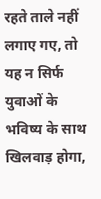रहते ताले नहीं लगाए गए, तो यह न सिर्फ युवाओं के भविष्य के साथ खिलवाड़ होगा,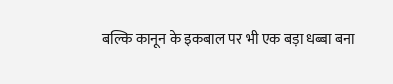बल्कि कानून के इकबाल पर भी एक बड़ा धब्बा बना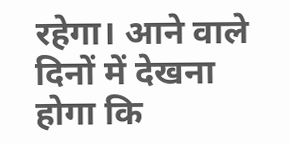रहेगा। आने वाले दिनों में देखना होगा कि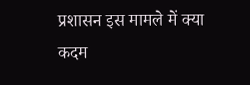प्रशासन इस मामले में क्या कदम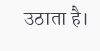उठाता है।